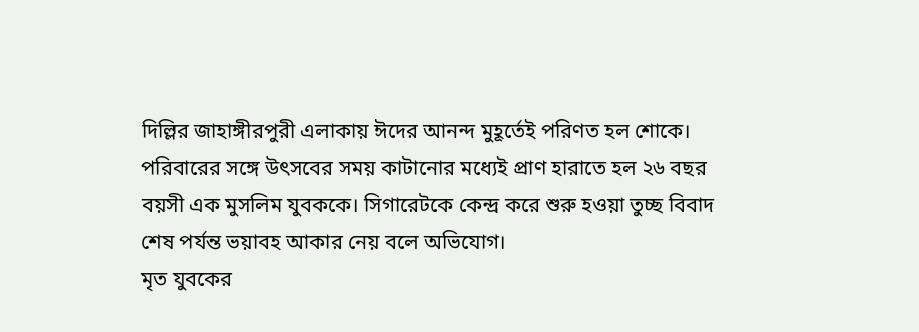দিল্লির জাহাঙ্গীরপুরী এলাকায় ঈদের আনন্দ মুহূর্তেই পরিণত হল শোকে। পরিবারের সঙ্গে উৎসবের সময় কাটানোর মধ্যেই প্রাণ হারাতে হল ২৬ বছর বয়সী এক মুসলিম যুবককে। সিগারেটকে কেন্দ্র করে শুরু হওয়া তুচ্ছ বিবাদ শেষ পর্যন্ত ভয়াবহ আকার নেয় বলে অভিযোগ।
মৃত যুবকের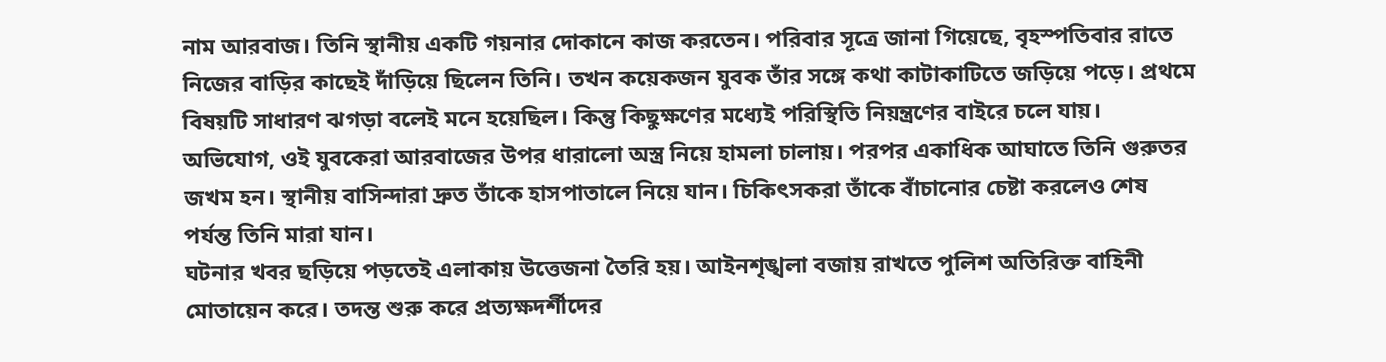নাম আরবাজ। তিনি স্থানীয় একটি গয়নার দোকানে কাজ করতেন। পরিবার সূত্রে জানা গিয়েছে, বৃহস্পতিবার রাতে নিজের বাড়ির কাছেই দাঁড়িয়ে ছিলেন তিনি। তখন কয়েকজন যুবক তাঁর সঙ্গে কথা কাটাকাটিতে জড়িয়ে পড়ে। প্রথমে বিষয়টি সাধারণ ঝগড়া বলেই মনে হয়েছিল। কিন্তু কিছুক্ষণের মধ্যেই পরিস্থিতি নিয়ন্ত্রণের বাইরে চলে যায়।
অভিযোগ, ওই যুবকেরা আরবাজের উপর ধারালো অস্ত্র নিয়ে হামলা চালায়। পরপর একাধিক আঘাতে তিনি গুরুতর জখম হন। স্থানীয় বাসিন্দারা দ্রুত তাঁকে হাসপাতালে নিয়ে যান। চিকিৎসকরা তাঁকে বাঁচানোর চেষ্টা করলেও শেষ পর্যন্ত তিনি মারা যান।
ঘটনার খবর ছড়িয়ে পড়তেই এলাকায় উত্তেজনা তৈরি হয়। আইনশৃঙ্খলা বজায় রাখতে পুলিশ অতিরিক্ত বাহিনী মোতায়েন করে। তদন্ত শুরু করে প্রত্যক্ষদর্শীদের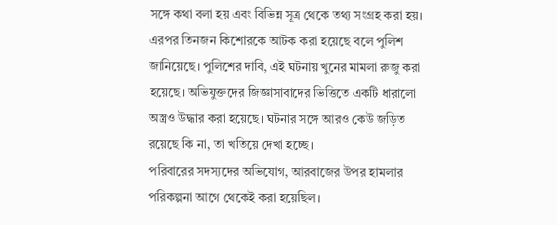সঙ্গে কথা বলা হয় এবং বিভিন্ন সূত্র থেকে তথ্য সংগ্রহ করা হয়। এরপর তিনজন কিশোরকে আটক করা হয়েছে বলে পুলিশ জানিয়েছে। পুলিশের দাবি, এই ঘটনায় খুনের মামলা রুজু করা হয়েছে। অভিযুক্তদের জিজ্ঞাসাবাদের ভিত্তিতে একটি ধারালো অস্ত্রও উদ্ধার করা হয়েছে। ঘটনার সঙ্গে আরও কেউ জড়িত রয়েছে কি না, তা খতিয়ে দেখা হচ্ছে।
পরিবারের সদস্যদের অভিযোগ, আরবাজের উপর হামলার পরিকল্পনা আগে থেকেই করা হয়েছিল।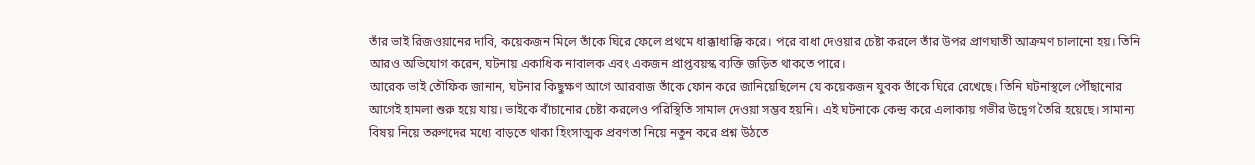তাঁর ভাই রিজওয়ানের দাবি, কয়েকজন মিলে তাঁকে ঘিরে ফেলে প্রথমে ধাক্কাধাক্কি করে। পরে বাধা দেওয়ার চেষ্টা করলে তাঁর উপর প্রাণঘাতী আক্রমণ চালানো হয়। তিনি আরও অভিযোগ করেন, ঘটনায় একাধিক নাবালক এবং একজন প্রাপ্তবয়স্ক ব্যক্তি জড়িত থাকতে পারে।
আরেক ভাই তৌফিক জানান, ঘটনার কিছুক্ষণ আগে আরবাজ তাঁকে ফোন করে জানিয়েছিলেন যে কয়েকজন যুবক তাঁকে ঘিরে রেখেছে। তিনি ঘটনাস্থলে পৌঁছানোর আগেই হামলা শুরু হয়ে যায়। ভাইকে বাঁচানোর চেষ্টা করলেও পরিস্থিতি সামাল দেওয়া সম্ভব হয়নি। এই ঘটনাকে কেন্দ্র করে এলাকায় গভীর উদ্বেগ তৈরি হয়েছে। সামান্য বিষয় নিয়ে তরুণদের মধ্যে বাড়তে থাকা হিংসাত্মক প্রবণতা নিয়ে নতুন করে প্রশ্ন উঠতে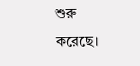শুরু করেছে।